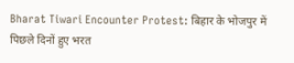Bharat Tiwari Encounter Protest: बिहार के भोजपुर में पिछले दिनों हुए भरत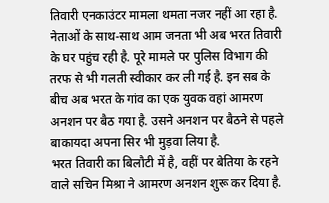तिवारी एनकाउंटर मामला थमता नजर नहीं आ रहा है. नेताओं के साथ-साथ आम जनता भी अब भरत तिवारी के घर पहुंच रही है. पूरे मामले पर पुलिस विभाग की तरफ से भी गलती स्वीकार कर ली गई है. इन सब के बीच अब भरत के गांव का एक युवक वहां आमरण अनशन पर बैठ गया है. उसने अनशन पर बैठने से पहले बाकायदा अपना सिर भी मुड़वा लिया है.
भरत तिवारी का बिलौटी में है, वहीं पर बेतिया के रहने वाले सचिन मिश्रा ने आमरण अनशन शुरू कर दिया है.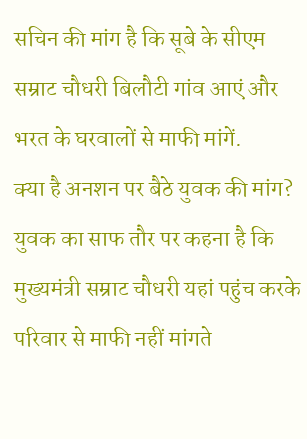सचिन की मांग है कि सूबे के सीएम सम्राट चौधरी बिलौटी गांव आएं और भरत के घरवालों से माफी मांगें.
क्या है अनशन पर बैठे युवक की मांग?
युवक का साफ तौर पर कहना है कि मुख्यमंत्री सम्राट चौधरी यहां पहुंच करके परिवार से माफी नहीं मांगते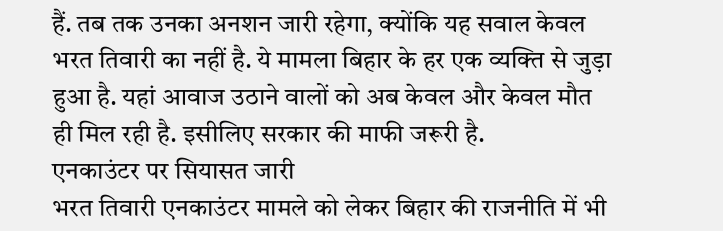हैं. तब तक उनका अनशन जारी रहेगा, क्योंकि यह सवाल केवल भरत तिवारी का नहीं है. ये मामला बिहार के हर एक व्यक्ति से जुड़ा हुआ है. यहां आवाज उठाने वालों को अब केवल और केवल मौत ही मिल रही है. इसीलिए सरकार की माफी जरूरी है.
एनकाउंटर पर सियासत जारी
भरत तिवारी एनकाउंटर मामले को लेकर बिहार की राजनीति में भी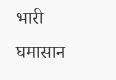भारी घमासान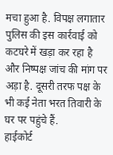मचा हुआ है. विपक्ष लगातार पुलिस की इस कार्रवाई को कटघरे में खड़ा कर रहा है और निष्पक्ष जांच की मांग पर अड़ा है. दूसरी तरफ पक्ष के भी कई नेता भरत तिवारी के घर पर पहुंचे हैं.
हाईकोर्ट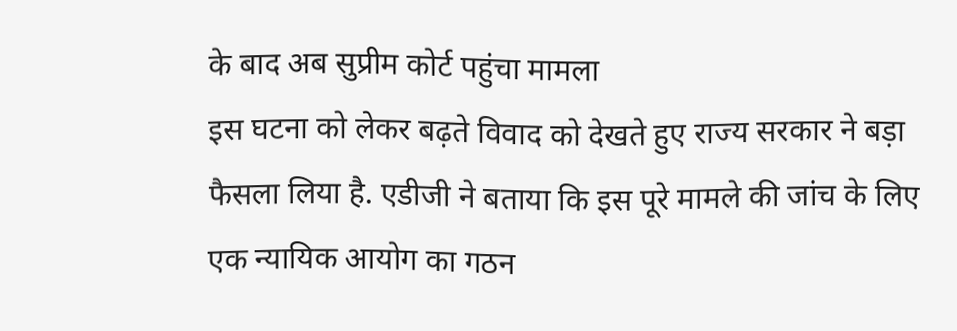के बाद अब सुप्रीम कोर्ट पहुंचा मामला
इस घटना को लेकर बढ़ते विवाद को देखते हुए राज्य सरकार ने बड़ा फैसला लिया है. एडीजी ने बताया कि इस पूरे मामले की जांच के लिए एक न्यायिक आयोग का गठन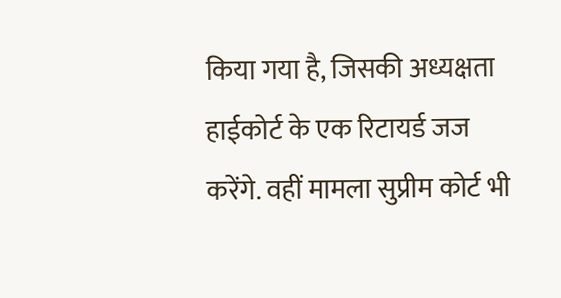किया गया है, जिसकी अध्यक्षता हाईकोर्ट के एक रिटायर्ड जज करेंगे. वहीं मामला सुप्रीम कोर्ट भी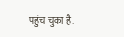पहुंच चुका है.